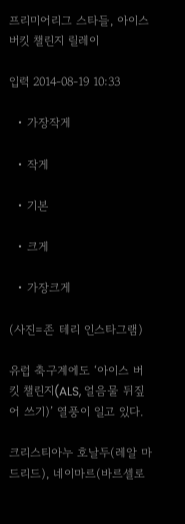프리미어리그 스타들, 아이스 버킷 챌린지 릴레이

입력 2014-08-19 10:33

  • 가장작게

  • 작게

  • 기본

  • 크게

  • 가장크게

(사진=존 테리 인스타그램)

유럽 축구계에도 ‘아이스 버킷 챌린지(ALS, 얼음물 뒤짚어 쓰기)’ 열풍이 일고 있다.

크리스티아누 호날두(레알 마드리드), 네이마르(바르셀로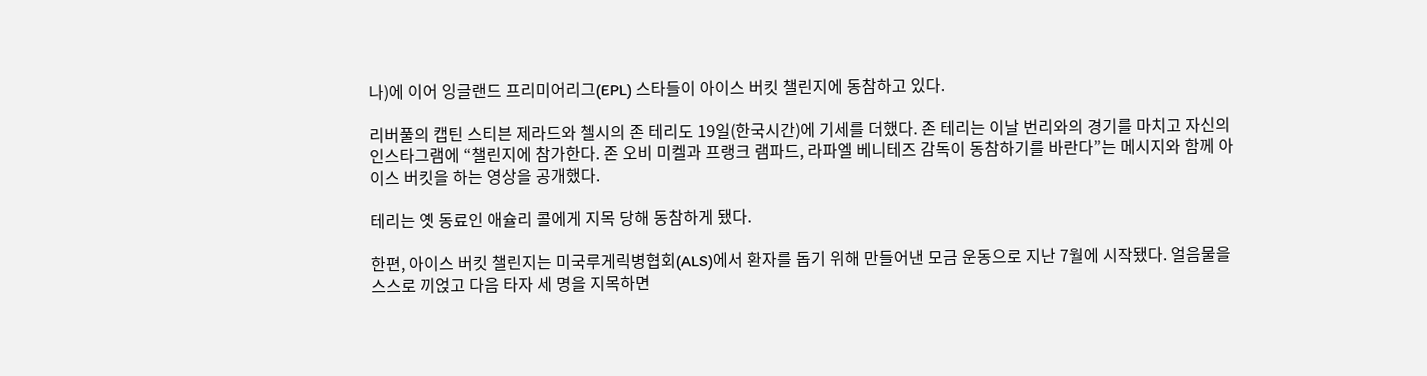나)에 이어 잉글랜드 프리미어리그(EPL) 스타들이 아이스 버킷 챌린지에 동참하고 있다.

리버풀의 캡틴 스티븐 제라드와 첼시의 존 테리도 19일(한국시간)에 기세를 더했다. 존 테리는 이날 번리와의 경기를 마치고 자신의 인스타그램에 “챌린지에 참가한다. 존 오비 미켈과 프랭크 램파드, 라파엘 베니테즈 감독이 동참하기를 바란다”는 메시지와 함께 아이스 버킷을 하는 영상을 공개했다.

테리는 옛 동료인 애슐리 콜에게 지목 당해 동참하게 됐다.

한편, 아이스 버킷 챌린지는 미국루게릭병협회(ALS)에서 환자를 돕기 위해 만들어낸 모금 운동으로 지난 7월에 시작됐다. 얼음물을 스스로 끼얹고 다음 타자 세 명을 지목하면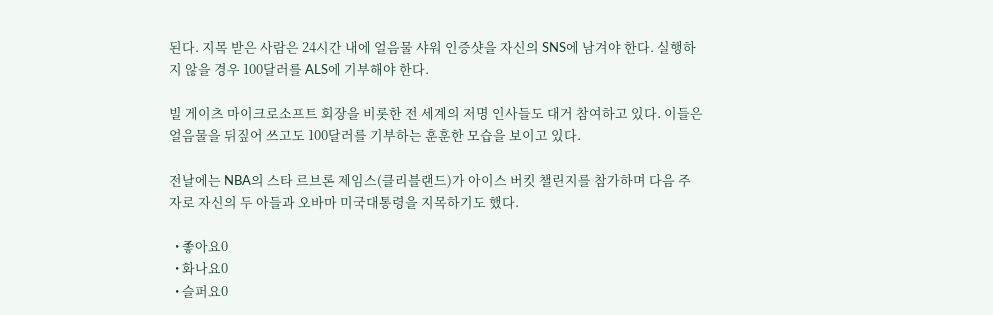된다. 지목 받은 사람은 24시간 내에 얼음물 샤워 인증샷을 자신의 SNS에 남겨야 한다. 실행하지 않을 경우 100달러를 ALS에 기부해야 한다.

빌 게이츠 마이크로소프트 회장을 비롯한 전 세계의 저명 인사들도 대거 참여하고 있다. 이들은 얼음물을 뒤짚어 쓰고도 100달러를 기부하는 훈훈한 모습을 보이고 있다.

전날에는 NBA의 스타 르브론 제임스(클리블랜드)가 아이스 버킷 챌린지를 참가하며 다음 주자로 자신의 두 아들과 오바마 미국대통령을 지목하기도 했다.

  • 좋아요0
  • 화나요0
  • 슬퍼요0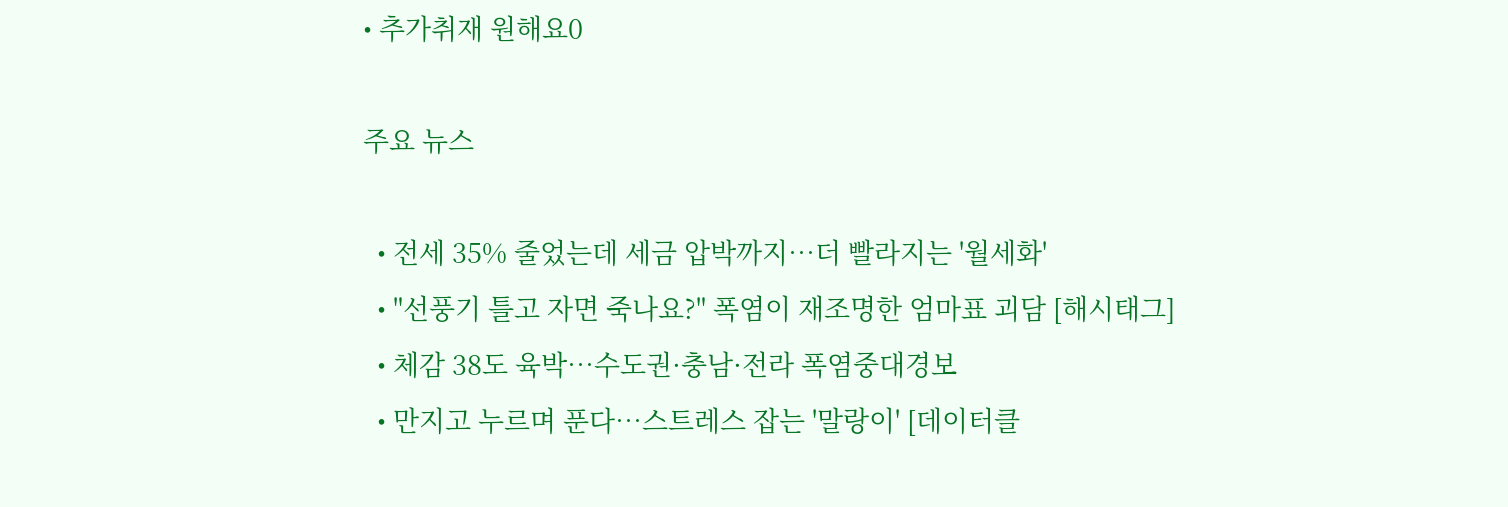• 추가취재 원해요0

주요 뉴스

  • 전세 35% 줄었는데 세금 압박까지⋯더 빨라지는 '월세화'
  • "선풍기 틀고 자면 죽나요?" 폭염이 재조명한 엄마표 괴담 [해시태그]
  • 체감 38도 육박…수도권·충남·전라 폭염중대경보
  • 만지고 누르며 푼다…스트레스 잡는 '말랑이' [데이터클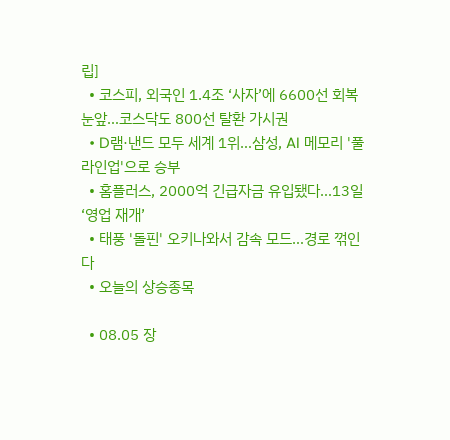립]
  • 코스피, 외국인 1.4조 ‘사자’에 6600선 회복 눈앞…코스닥도 800선 탈환 가시권
  • D램·낸드 모두 세계 1위…삼성, AI 메모리 '풀라인업'으로 승부
  • 홈플러스, 2000억 긴급자금 유입됐다…13일 ‘영업 재개’
  • 태풍 '돌핀' 오키나와서 감속 모드…경로 꺾인다
  • 오늘의 상승종목

  • 08.05 장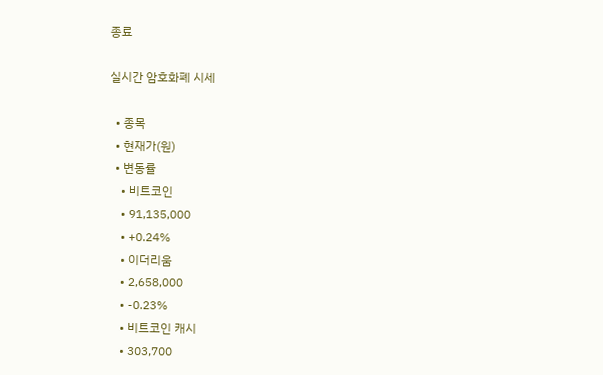종료

실시간 암호화폐 시세

  • 종목
  • 현재가(원)
  • 변동률
    • 비트코인
    • 91,135,000
    • +0.24%
    • 이더리움
    • 2,658,000
    • -0.23%
    • 비트코인 캐시
    • 303,700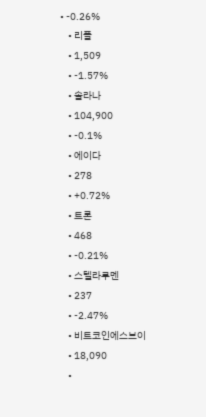• -0.26%
    • 리플
    • 1,509
    • -1.57%
    • 솔라나
    • 104,900
    • -0.1%
    • 에이다
    • 278
    • +0.72%
    • 트론
    • 468
    • -0.21%
    • 스텔라루멘
    • 237
    • -2.47%
    • 비트코인에스브이
    • 18,090
    •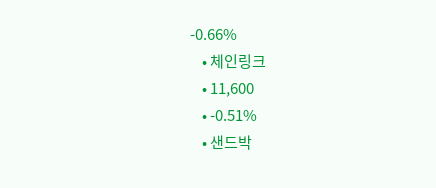-0.66%
    • 체인링크
    • 11,600
    • -0.51%
    • 샌드박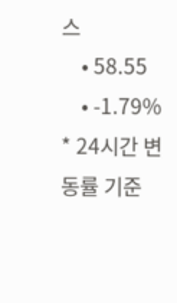스
    • 58.55
    • -1.79%
* 24시간 변동률 기준